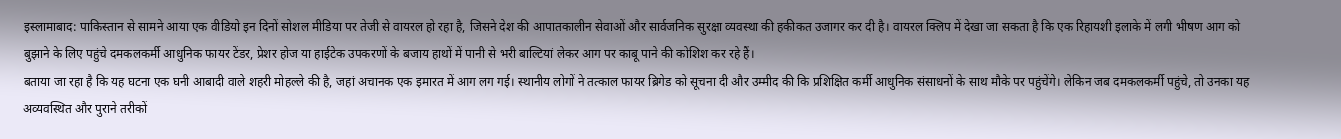इस्लामाबाद: पाकिस्तान से सामने आया एक वीडियो इन दिनों सोशल मीडिया पर तेजी से वायरल हो रहा है, जिसने देश की आपातकालीन सेवाओं और सार्वजनिक सुरक्षा व्यवस्था की हकीकत उजागर कर दी है। वायरल क्लिप में देखा जा सकता है कि एक रिहायशी इलाके में लगी भीषण आग को बुझाने के लिए पहुंचे दमकलकर्मी आधुनिक फायर टेंडर, प्रेशर होज या हाईटेक उपकरणों के बजाय हाथों में पानी से भरी बाल्टियां लेकर आग पर काबू पाने की कोशिश कर रहे हैं।
बताया जा रहा है कि यह घटना एक घनी आबादी वाले शहरी मोहल्ले की है, जहां अचानक एक इमारत में आग लग गई। स्थानीय लोगों ने तत्काल फायर ब्रिगेड को सूचना दी और उम्मीद की कि प्रशिक्षित कर्मी आधुनिक संसाधनों के साथ मौके पर पहुंचेंगे। लेकिन जब दमकलकर्मी पहुंचे, तो उनका यह अव्यवस्थित और पुराने तरीकों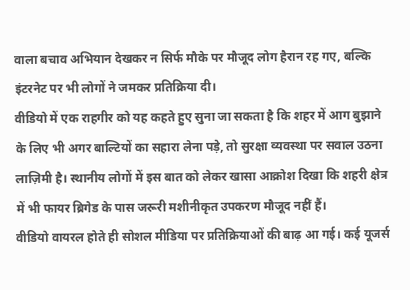वाला बचाव अभियान देखकर न सिर्फ मौके पर मौजूद लोग हैरान रह गए, बल्कि इंटरनेट पर भी लोगों ने जमकर प्रतिक्रिया दी।
वीडियो में एक राहगीर को यह कहते हुए सुना जा सकता है कि शहर में आग बुझाने के लिए भी अगर बाल्टियों का सहारा लेना पड़े, तो सुरक्षा व्यवस्था पर सवाल उठना लाज़िमी है। स्थानीय लोगों में इस बात को लेकर खासा आक्रोश दिखा कि शहरी क्षेत्र में भी फायर ब्रिगेड के पास जरूरी मशीनीकृत उपकरण मौजूद नहीं हैं।
वीडियो वायरल होते ही सोशल मीडिया पर प्रतिक्रियाओं की बाढ़ आ गई। कई यूजर्स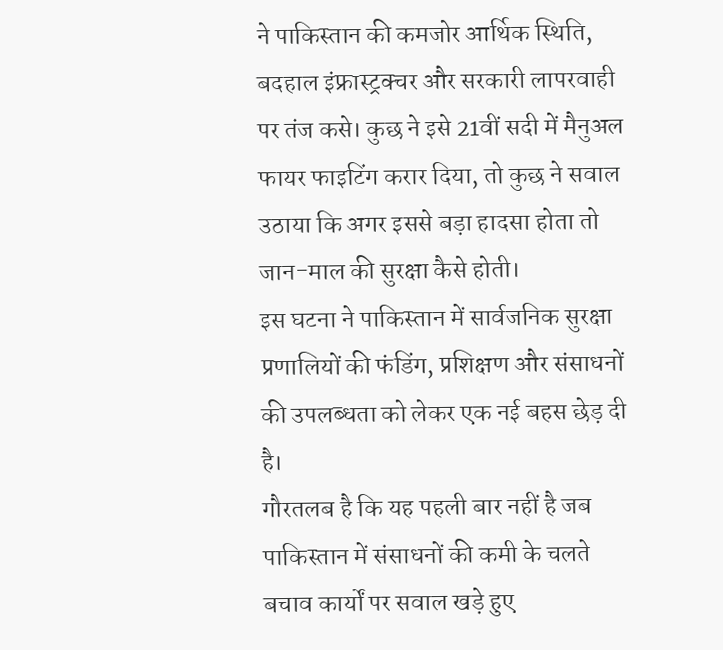ने पाकिस्तान की कमजोर आर्थिक स्थिति, बदहाल इंफ्रास्ट्रक्चर और सरकारी लापरवाही पर तंज कसे। कुछ ने इसे 21वीं सदी में मैनुअल फायर फाइटिंग करार दिया, तो कुछ ने सवाल उठाया कि अगर इससे बड़ा हादसा होता तो जान-माल की सुरक्षा कैसे होती।
इस घटना ने पाकिस्तान में सार्वजनिक सुरक्षा प्रणालियों की फंडिंग, प्रशिक्षण और संसाधनों की उपलब्धता को लेकर एक नई बहस छेड़ दी है।
गौरतलब है कि यह पहली बार नहीं है जब पाकिस्तान में संसाधनों की कमी के चलते बचाव कार्यों पर सवाल खड़े हुए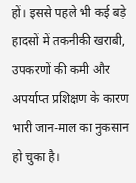हों। इससे पहले भी कई बड़े हादसों में तकनीकी खराबी, उपकरणों की कमी और अपर्याप्त प्रशिक्षण के कारण भारी जान-माल का नुकसान हो चुका है।